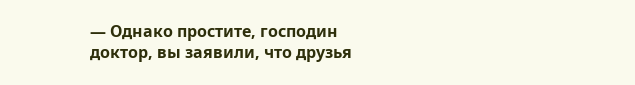— Однако простите, господин доктор, вы заявили, что друзья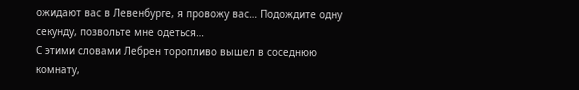ожидают вас в Левенбурге, я провожу вас… Подождите одну секунду, позвольте мне одеться…
С этими словами Лебрен торопливо вышел в соседнюю комнату,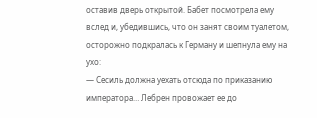оставив дверь открытой. Бабет посмотрела ему вслед и, убедившись, что он занят своим туалетом, осторожно подкралась к Герману и шепнула ему на ухо:
— Сесиль должна уехать отсюда по приказанию императора… Лебрен провожает ее до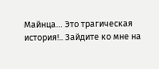Майнца… Это трагическая история!.. Зайдите ко мне на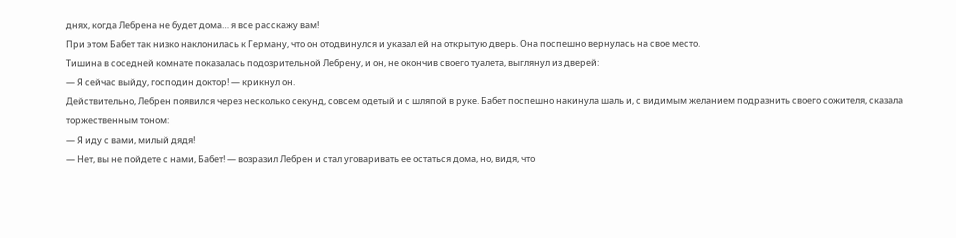днях, когда Лебрена не будет дома… я все расскажу вам!
При этом Бабет так низко наклонилась к Герману, что он отодвинулся и указал ей на открытую дверь. Она поспешно вернулась на свое место.
Тишина в соседней комнате показалась подозрительной Лебрену, и он, не окончив своего туалета, выглянул из дверей:
— Я сейчас выйду, господин доктор! — крикнул он.
Действительно, Лебрен появился через несколько секунд, совсем одетый и с шляпой в руке. Бабет поспешно накинула шаль и, с видимым желанием подразнить своего сожителя, сказала торжественным тоном:
— Я иду с вами, милый дядя!
— Нет, вы не пойдете с нами, Бабет! — возразил Лебрен и стал уговаривать ее остаться дома, но, видя, что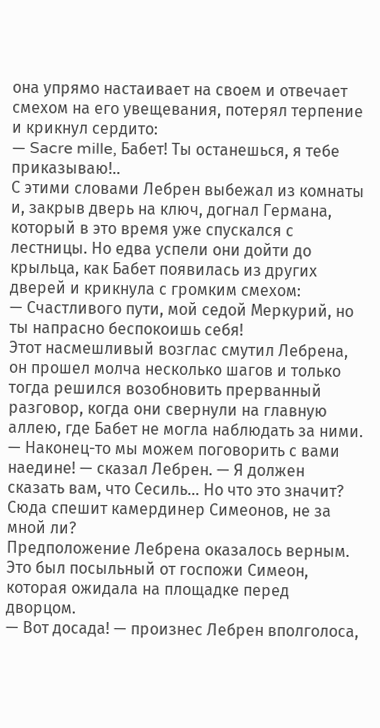она упрямо настаивает на своем и отвечает смехом на его увещевания, потерял терпение и крикнул сердито:
— Sacre mille, Бабет! Ты останешься, я тебе приказываю!..
С этими словами Лебрен выбежал из комнаты и, закрыв дверь на ключ, догнал Германа, который в это время уже спускался с лестницы. Но едва успели они дойти до крыльца, как Бабет появилась из других дверей и крикнула с громким смехом:
— Счастливого пути, мой седой Меркурий, но ты напрасно беспокоишь себя!
Этот насмешливый возглас смутил Лебрена, он прошел молча несколько шагов и только тогда решился возобновить прерванный разговор, когда они свернули на главную аллею, где Бабет не могла наблюдать за ними.
— Наконец-то мы можем поговорить с вами наедине! — сказал Лебрен. — Я должен сказать вам, что Сесиль… Но что это значит? Сюда спешит камердинер Симеонов, не за мной ли?
Предположение Лебрена оказалось верным. Это был посыльный от госпожи Симеон, которая ожидала на площадке перед дворцом.
— Вот досада! — произнес Лебрен вполголоса,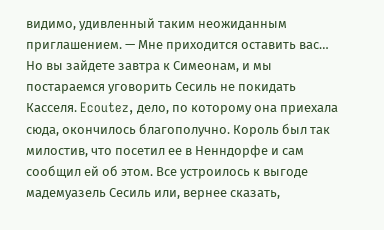видимо, удивленный таким неожиданным приглашением. — Мне приходится оставить вас… Но вы зайдете завтра к Симеонам, и мы постараемся уговорить Сесиль не покидать Касселя. Ecoutez, дело, по которому она приехала сюда, окончилось благополучно. Король был так милостив, что посетил ее в Ненндорфе и сам сообщил ей об этом. Все устроилось к выгоде мадемуазель Сесиль или, вернее сказать,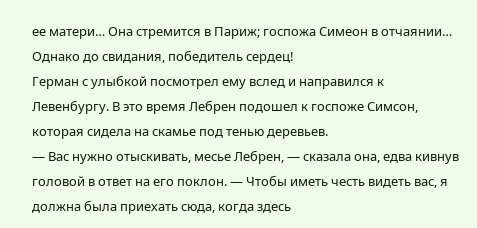ее матери… Она стремится в Париж; госпожа Симеон в отчаянии… Однако до свидания, победитель сердец!
Герман с улыбкой посмотрел ему вслед и направился к Левенбургу. В это время Лебрен подошел к госпоже Симсон, которая сидела на скамье под тенью деревьев.
— Вас нужно отыскивать, месье Лебрен, — сказала она, едва кивнув головой в ответ на его поклон. — Чтобы иметь честь видеть вас, я должна была приехать сюда, когда здесь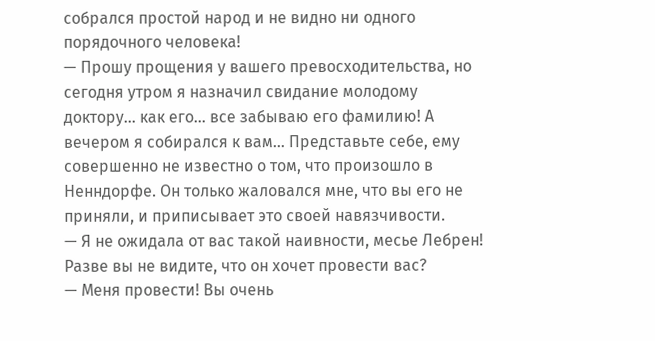собрался простой народ и не видно ни одного порядочного человека!
— Прошу прощения у вашего превосходительства, но сегодня утром я назначил свидание молодому доктору… как его… все забываю его фамилию! А вечером я собирался к вам… Представьте себе, ему совершенно не известно о том, что произошло в Ненндорфе. Он только жаловался мне, что вы его не приняли, и приписывает это своей навязчивости.
— Я не ожидала от вас такой наивности, месье Лебрен! Разве вы не видите, что он хочет провести вас?
— Меня провести! Вы очень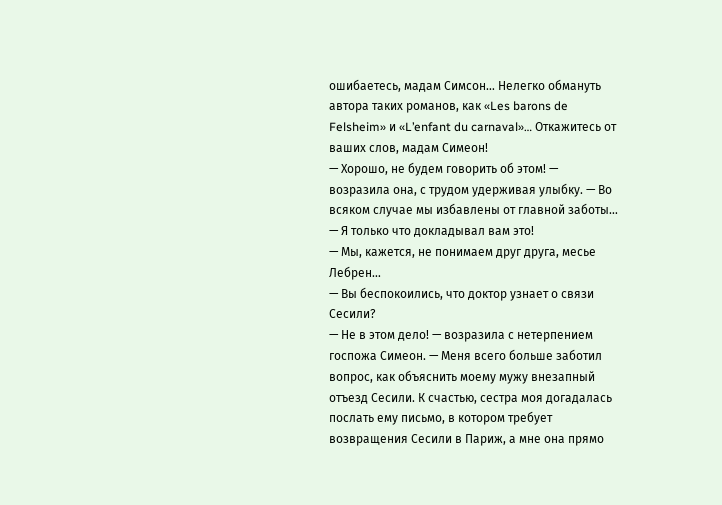ошибаетесь, мадам Симсон… Нелегко обмануть автора таких романов, как «Les barons de Felsheim» и «L’enfant du carnaval»… Откажитесь от ваших слов, мадам Симеон!
— Хорошо, не будем говорить об этом! — возразила она, с трудом удерживая улыбку. — Во всяком случае мы избавлены от главной заботы…
— Я только что докладывал вам это!
— Мы, кажется, не понимаем друг друга, месье Лебрен…
— Вы беспокоились, что доктор узнает о связи Сесили?
— Не в этом дело! — возразила с нетерпением госпожа Симеон. — Меня всего больше заботил вопрос, как объяснить моему мужу внезапный отъезд Сесили. К счастью, сестра моя догадалась послать ему письмо, в котором требует возвращения Сесили в Париж, а мне она прямо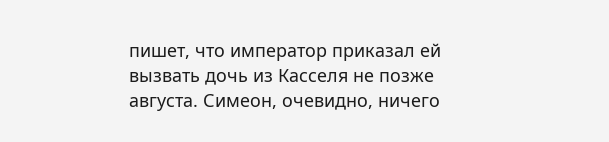пишет, что император приказал ей вызвать дочь из Касселя не позже августа. Симеон, очевидно, ничего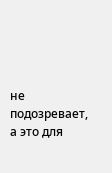не подозревает, а это для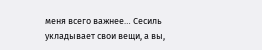меня всего важнее… Сесиль укладывает свои вещи, а вы,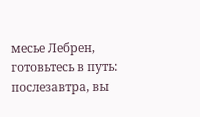месье Лебрен, готовьтесь в путь: послезавтра, вы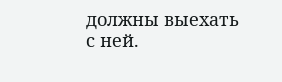должны выехать с ней.